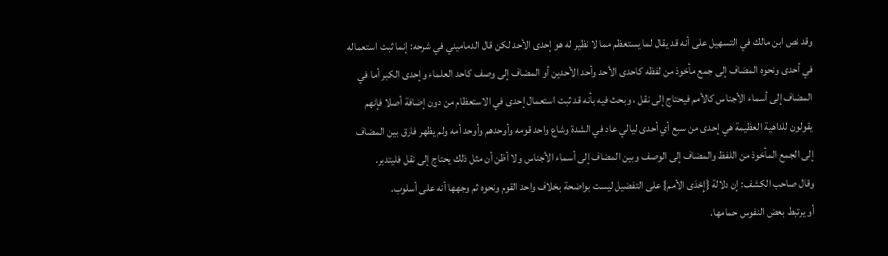وقد نص ابن مالك في التسهيل على أنه قد يقال لما يستعظم مما لا نظير له هو إحدى الأحد لكن قال الدماميني في شرحه: إنما ثبت استعماله في أحدى ونحوه المضاف إلى جمع مأخوذ من لفظه كاحدى الأحد وأحد الأحدين أو المضاف إلى وصف كاحد العلماء وإحدى الكبر أما في المضاف إلى أسماء الأجناس كالأمم فيحتاج إلى نقل ، وبحث فيه بأنه قد ثبت استعمال إحدى في الاستعظام من دون إضافة أصلا فإنهم يقولون للداهية العظيمة هي إحدى من سبع أي أحدى ليالي عاد في الشدة وشاع واحد قومه وأوحدهم وأوحد أمه ولم يظهر فارق بين المضاف إلى الجمع المأخوذ من اللفظ والمضاف إلى الوصف وبين المضاف إلى أسماء الأجناس ولا أظن أن مثل ذلك يحتاج إلى نقل فليتدبر.
وقال صاحب الكشف: إن دلالة {إِحْدَى الأمم} على التفضيل ليست بواضحة بخلاف واحد القوم ونحوه ثم وجهها أنه على أسلوب.
أو يرتبط بعض النفوس حمامها.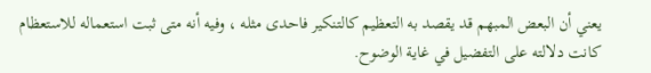يعني أن البعض المبهم قد يقصد به التعظيم كالتنكير فاحدى مثله ، وفيه أنه متى ثبت استعماله للاستعظام كانت دلالته على التفضيل في غاية الوضوح.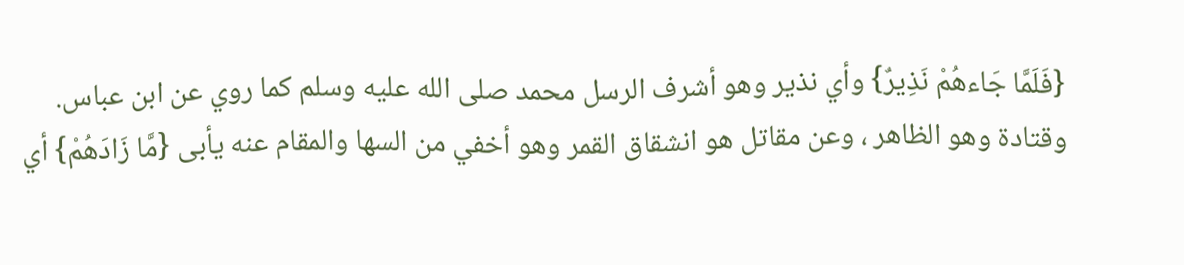{فَلَمَّا جَاءهُمْ نَذِيرٌ} وأي نذير وهو أشرف الرسل محمد صلى الله عليه وسلم كما روي عن ابن عباس.
وقتادة وهو الظاهر ، وعن مقاتل هو انشقاق القمر وهو أخفي من السها والمقام عنه يأبى {مَّا زَادَهُمْ} أي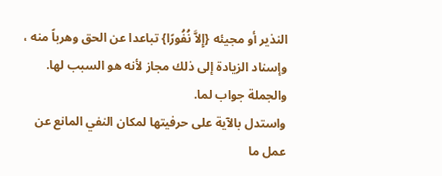النذير أو مجيئه {إِلاَّ نُفُورًا} تباعدا عن الحق وهرباً منه ، وإسناد الزيادة إلى ذلك مجاز لأنه هو السبب لها.
والجملة جواب لما.
واستدل بالآية على حرفيتها لمكان النفي المانع عن عمل ما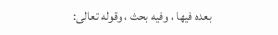بعده فيها ، وفيه بحث ، وقوله تعالى: